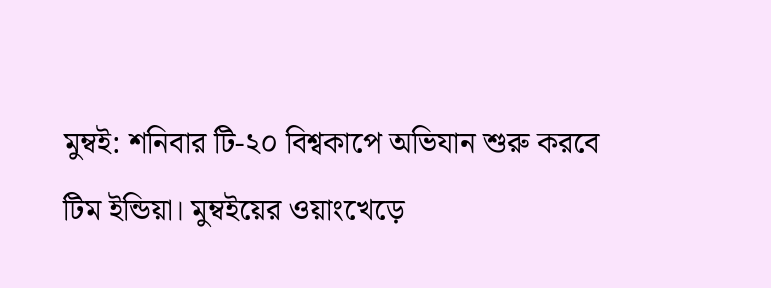মুম্বই: শনিবার টি-২০ বিশ্বকাপে অভিযান শুরু করবে টিম ইন্ডিয়া। মুম্বইয়ের ওয়াংখেড়ে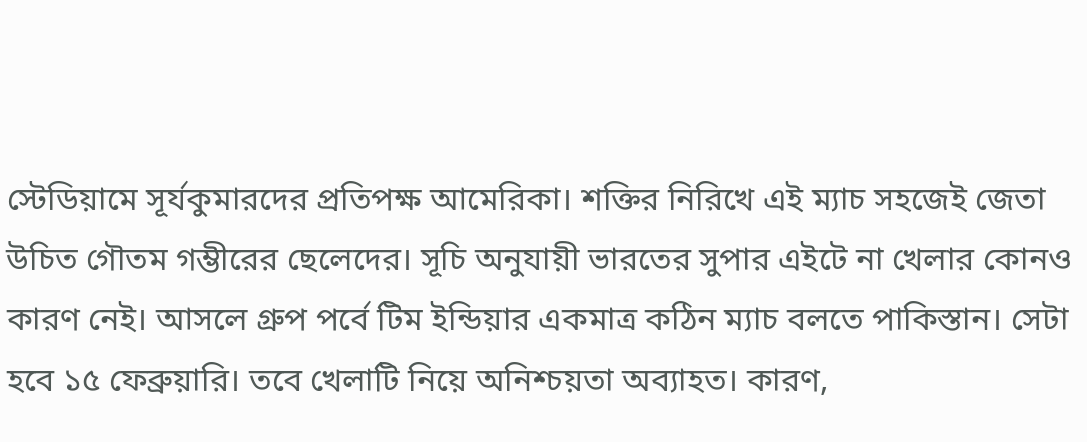স্টেডিয়ামে সূর্যকুমারদের প্রতিপক্ষ আমেরিকা। শক্তির নিরিখে এই ম্যাচ সহজেই জেতা উচিত গৌতম গম্ভীরের ছেলেদের। সূচি অনুযায়ী ভারতের সুপার এইটে না খেলার কোনও কারণ নেই। আসলে গ্রুপ পর্বে টিম ইন্ডিয়ার একমাত্র কঠিন ম্যাচ বলতে পাকিস্তান। সেটা হবে ১৫ ফেব্রুয়ারি। তবে খেলাটি নিয়ে অনিশ্চয়তা অব্যাহত। কারণ,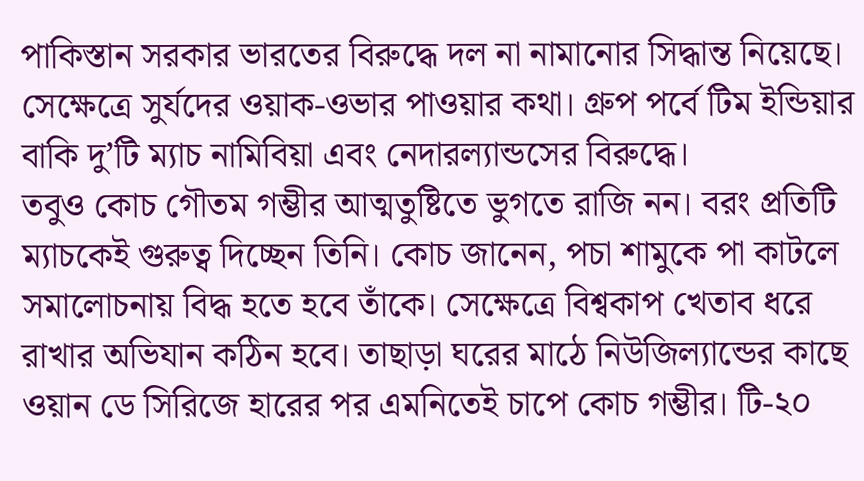পাকিস্তান সরকার ভারতের বিরুদ্ধে দল না নামানোর সিদ্ধান্ত নিয়েছে। সেক্ষেত্রে সুর্যদের ওয়াক-ওভার পাওয়ার কথা। গ্রুপ পর্বে টিম ইন্ডিয়ার বাকি দু’টি ম্যাচ নামিবিয়া এবং নেদারল্যান্ডসের বিরুদ্ধে।
তবুও কোচ গৌতম গম্ভীর আত্মতুষ্টিতে ভুগতে রাজি নন। বরং প্রতিটি ম্যাচকেই গুরুত্ব দিচ্ছেন তিনি। কোচ জানেন, পচা শামুকে পা কাটলে সমালোচনায় বিদ্ধ হতে হবে তাঁকে। সেক্ষেত্রে বিশ্বকাপ খেতাব ধরে রাখার অভিযান কঠিন হবে। তাছাড়া ঘরের মাঠে নিউজিল্যান্ডের কাছে ওয়ান ডে সিরিজে হারের পর এমনিতেই চাপে কোচ গম্ভীর। টি-২০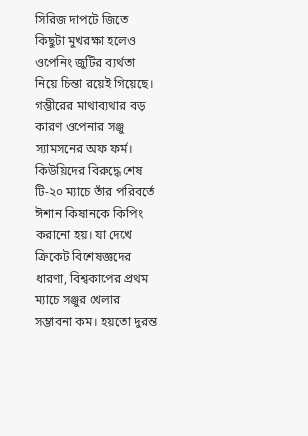সিরিজ দাপটে জিতে কিছুটা মুখরক্ষা হলেও ওপেনিং জুটির ব্যর্থতা নিয়ে চিন্তা রয়েই গিয়েছে। গম্ভীরের মাথাব্যথার বড় কারণ ওপেনার সঞ্জু স্যামসনের অফ ফর্ম। কিউয়িদের বিরুদ্ধে শেষ টি-২০ ম্যাচে তাঁর পরিবর্তে ঈশান কিষানকে কিপিং করানো হয়। যা দেখে ক্রিকেট বিশেষজ্ঞদের ধারণা, বিশ্বকাপের প্রথম ম্যাচে সঞ্জুর খেলার সম্ভাবনা কম। হয়তো দুরন্ত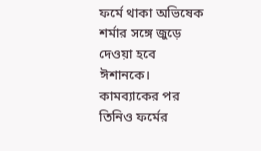ফর্মে থাকা অভিষেক শর্মার সঙ্গে জুড়ে দেওয়া হবে ঈশানকে। কামব্যাকের পর তিনিও ফর্মের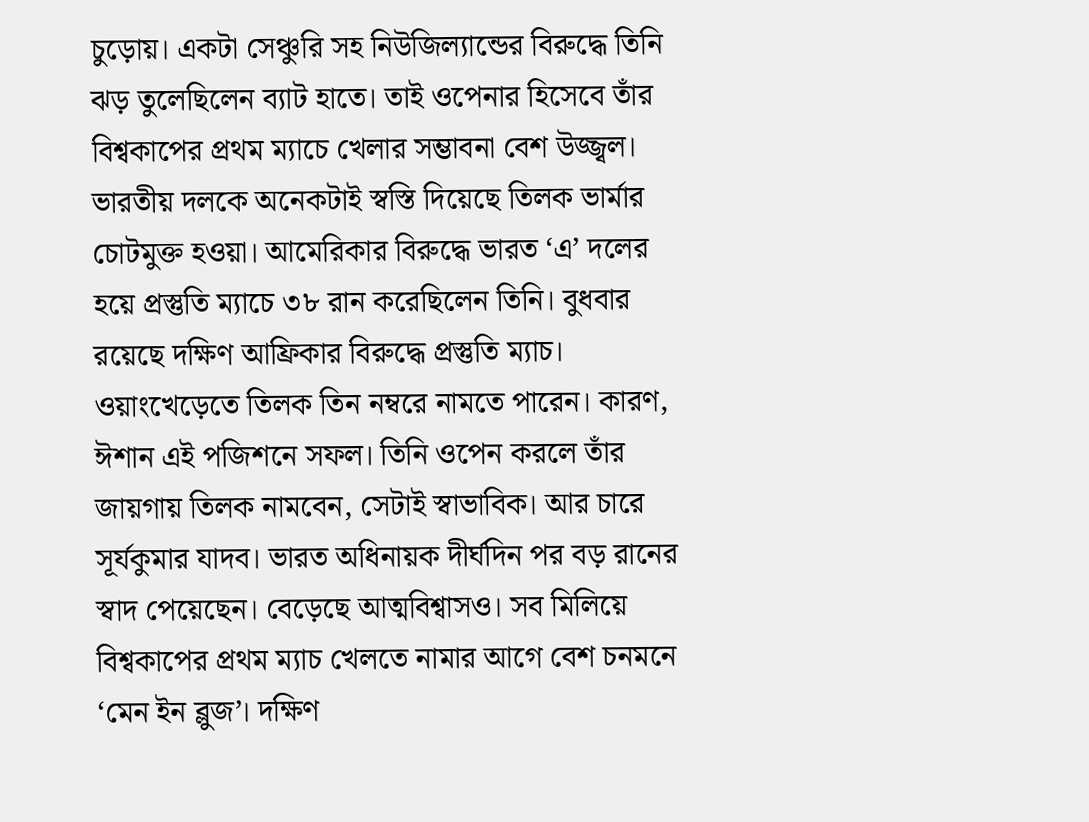চুড়োয়। একটা সেঞ্চুরি সহ নিউজিল্যান্ডের বিরুদ্ধে তিনি ঝড় তুলেছিলেন ব্যাট হাতে। তাই ওপেনার হিসেবে তাঁর বিশ্বকাপের প্রথম ম্যাচে খেলার সম্ভাবনা বেশ উজ্জ্বল।
ভারতীয় দলকে অনেকটাই স্বস্তি দিয়েছে তিলক ভার্মার চোটমুক্ত হওয়া। আমেরিকার বিরুদ্ধে ভারত ‘এ’ দলের হয়ে প্রস্তুতি ম্যাচে ৩৮ রান করেছিলেন তিনি। বুধবার রয়েছে দক্ষিণ আফ্রিকার বিরুদ্ধে প্রস্তুতি ম্যাচ। ওয়াংখেড়েতে তিলক তিন নম্বরে নামতে পারেন। কারণ, ঈশান এই পজিশনে সফল। তিনি ওপেন করলে তাঁর জায়গায় তিলক নামবেন, সেটাই স্বাভাবিক। আর চারে সূর্যকুমার যাদব। ভারত অধিনায়ক দীর্ঘদিন পর বড় রানের স্বাদ পেয়েছেন। বেড়েছে আত্মবিশ্বাসও। সব মিলিয়ে বিশ্বকাপের প্রথম ম্যাচ খেলতে নামার আগে বেশ চনমনে ‘মেন ইন ব্লুজ’। দক্ষিণ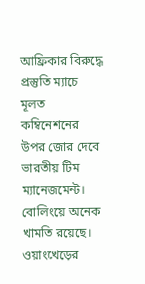আফ্রিকার বিরুদ্ধে প্রস্তুতি ম্যাচে মূলত কম্বিনেশনের উপর জোর দেবে ভারতীয় টিম ম্যানেজমেন্ট। বোলিংয়ে অনেক খামতি রয়েছে। ওয়াংখেড়ের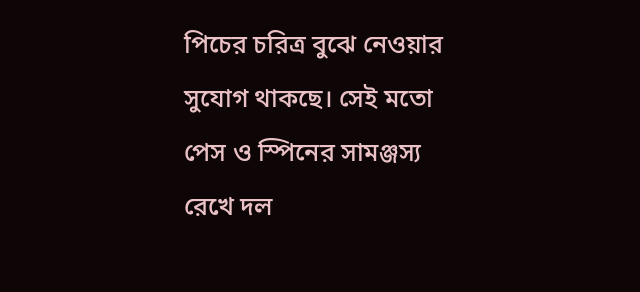পিচের চরিত্র বুঝে নেওয়ার সুযোগ থাকছে। সেই মতো পেস ও স্পিনের সামঞ্জস্য রেখে দল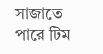সাজাতে পারে টিম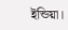ইন্ডিয়া।